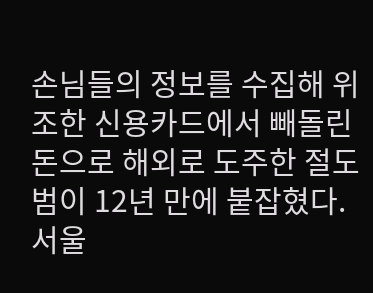손님들의 정보를 수집해 위조한 신용카드에서 빼돌린 돈으로 해외로 도주한 절도범이 12년 만에 붙잡혔다. 서울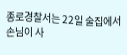종로경찰서는 22일 술집에서 손님이 사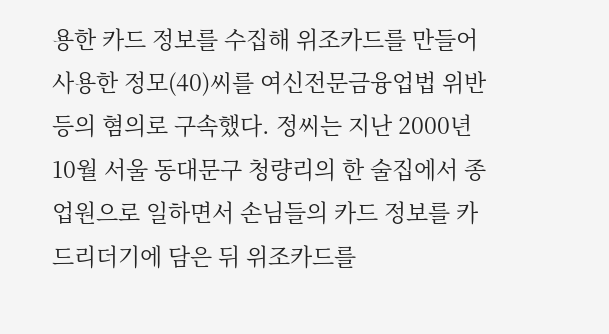용한 카드 정보를 수집해 위조카드를 만들어 사용한 정모(40)씨를 여신전문금융업법 위반 등의 혐의로 구속했다. 정씨는 지난 2000년 10월 서울 동대문구 청량리의 한 술집에서 종업원으로 일하면서 손님들의 카드 정보를 카드리더기에 담은 뒤 위조카드를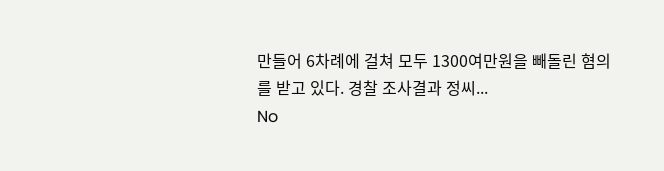만들어 6차례에 걸쳐 모두 1300여만원을 빼돌린 혐의를 받고 있다. 경찰 조사결과 정씨...
No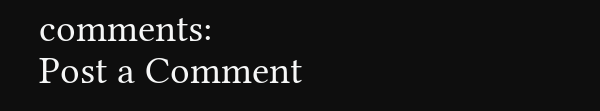comments:
Post a Comment